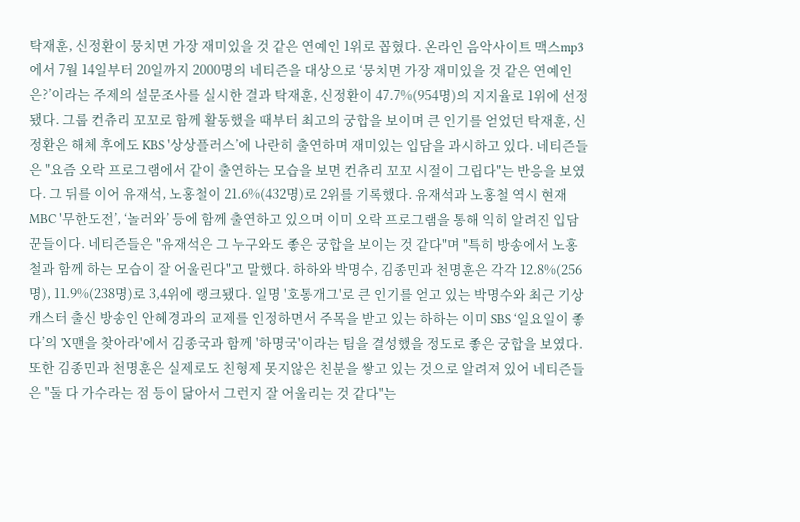탁재훈, 신정환이 뭉치면 가장 재미있을 것 같은 연예인 1위로 꼽혔다. 온라인 음악사이트 맥스mp3에서 7월 14일부터 20일까지 2000명의 네티즌을 대상으로 ‘뭉치면 가장 재미있을 것 같은 연예인은?’이라는 주제의 설문조사를 실시한 결과 탁재훈, 신정환이 47.7%(954명)의 지지율로 1위에 선정됐다. 그룹 컨츄리 꼬꼬로 함께 활동했을 때부터 최고의 궁합을 보이며 큰 인기를 얻었던 탁재훈, 신정환은 해체 후에도 KBS '상상플러스’에 나란히 출연하며 재미있는 입담을 과시하고 있다. 네티즌들은 "요즘 오락 프로그램에서 같이 출연하는 모습을 보면 컨츄리 꼬꼬 시절이 그립다"는 반응을 보였다. 그 뒤를 이어 유재석, 노홍철이 21.6%(432명)로 2위를 기록했다. 유재석과 노홍철 역시 현재 MBC '무한도전’, ‘놀러와’ 등에 함께 출연하고 있으며 이미 오락 프로그램을 통해 익히 알려진 입담꾼들이다. 네티즌들은 "유재석은 그 누구와도 좋은 궁합을 보이는 것 같다"며 "특히 방송에서 노홍철과 함께 하는 모습이 잘 어울린다"고 말했다. 하하와 박명수, 김종민과 천명훈은 각각 12.8%(256명), 11.9%(238명)로 3,4위에 랭크됐다. 일명 '호통개그'로 큰 인기를 얻고 있는 박명수와 최근 기상캐스터 출신 방송인 안혜경과의 교제를 인정하면서 주목을 받고 있는 하하는 이미 SBS ‘일요일이 좋다’의 'X맨을 찾아라'에서 김종국과 함께 '하명국'이라는 팀을 결성했을 정도로 좋은 궁합을 보였다. 또한 김종민과 천명훈은 실제로도 친형제 못지않은 친분을 쌓고 있는 것으로 알려져 있어 네티즌들은 "둘 다 가수라는 점 등이 닮아서 그런지 잘 어울리는 것 같다"는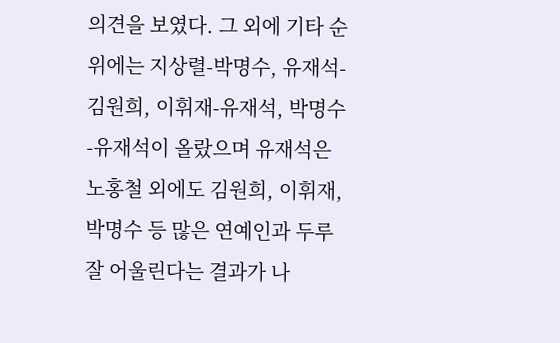의견을 보였다. 그 외에 기타 순위에는 지상렬-박명수, 유재석-김원희, 이휘재-유재석, 박명수-유재석이 올랐으며 유재석은 노홍철 외에도 김원희, 이휘재, 박명수 등 많은 연예인과 두루 잘 어울린다는 결과가 나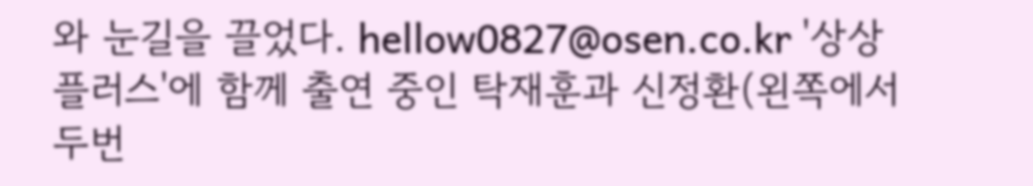와 눈길을 끌었다. hellow0827@osen.co.kr '상상플러스'에 함께 출연 중인 탁재훈과 신정환(왼쪽에서 두번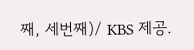째, 세번째)/ KBS 제공.